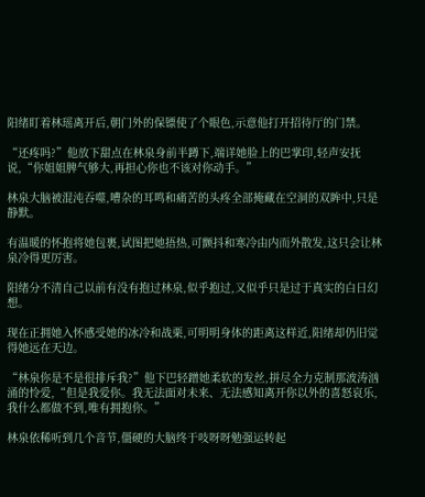阳绪盯着林瑶离开后,朝门外的保镖使了个眼色,示意他打开招待厅的门禁。

“还疼吗?”他放下甜点在林泉身前半蹲下,端详她脸上的巴掌印,轻声安抚说,“你姐姐脾气够大,再担心你也不该对你动手。”

林泉大脑被混沌吞噬,嘈杂的耳鸣和痛苦的头疼全部掩藏在空洞的双眸中,只是静默。

有温暖的怀抱将她包裹,试图把她捂热,可颤抖和寒冷由内而外散发,这只会让林泉冷得更厉害。

阳绪分不清自己以前有没有抱过林泉,似乎抱过,又似乎只是过于真实的白日幻想。

现在正拥她入怀感受她的冰冷和战栗,可明明身体的距离这样近,阳绪却仍旧觉得她远在天边。

“林泉你是不是很排斥我?”他下巴轻蹭她柔软的发丝,拼尽全力克制那波涛汹涌的怜爱,“但是我爱你。我无法面对未来、无法感知离开你以外的喜怒哀乐,我什么都做不到,唯有拥抱你。”

林泉依稀听到几个音节,僵硬的大脑终于吱呀呀勉强运转起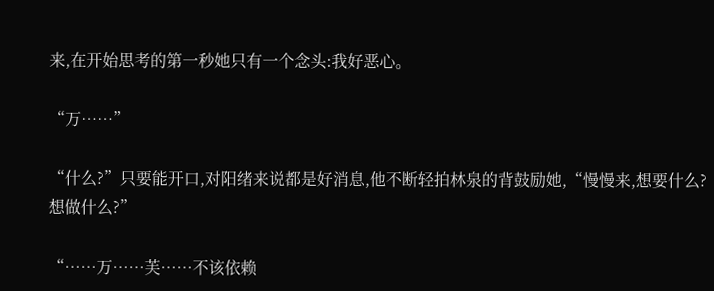来,在开始思考的第一秒她只有一个念头:我好恶心。

“万……”

“什么?”只要能开口,对阳绪来说都是好消息,他不断轻拍林泉的背鼓励她,“慢慢来,想要什么?想做什么?”

“……万……芙……不该依赖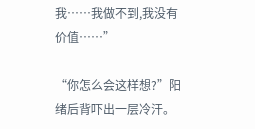我……我做不到,我没有价值……”

“你怎么会这样想?”阳绪后背吓出一层冷汗。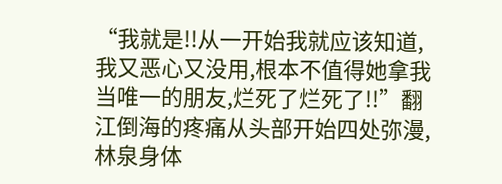“我就是!!从一开始我就应该知道,我又恶心又没用,根本不值得她拿我当唯一的朋友,烂死了烂死了!!”翻江倒海的疼痛从头部开始四处弥漫,林泉身体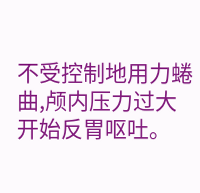不受控制地用力蜷曲,颅内压力过大开始反胃呕吐。